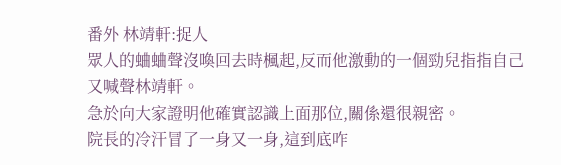番外 林靖軒:捉人
眾人的蛐蛐聲沒喚回去時楓起,反而他激動的一個勁兒指指自己又喊聲林靖軒。
急於向大家證明他確實認識上面那位,關係還很親密。
院長的冷汗冒了一身又一身,這到底咋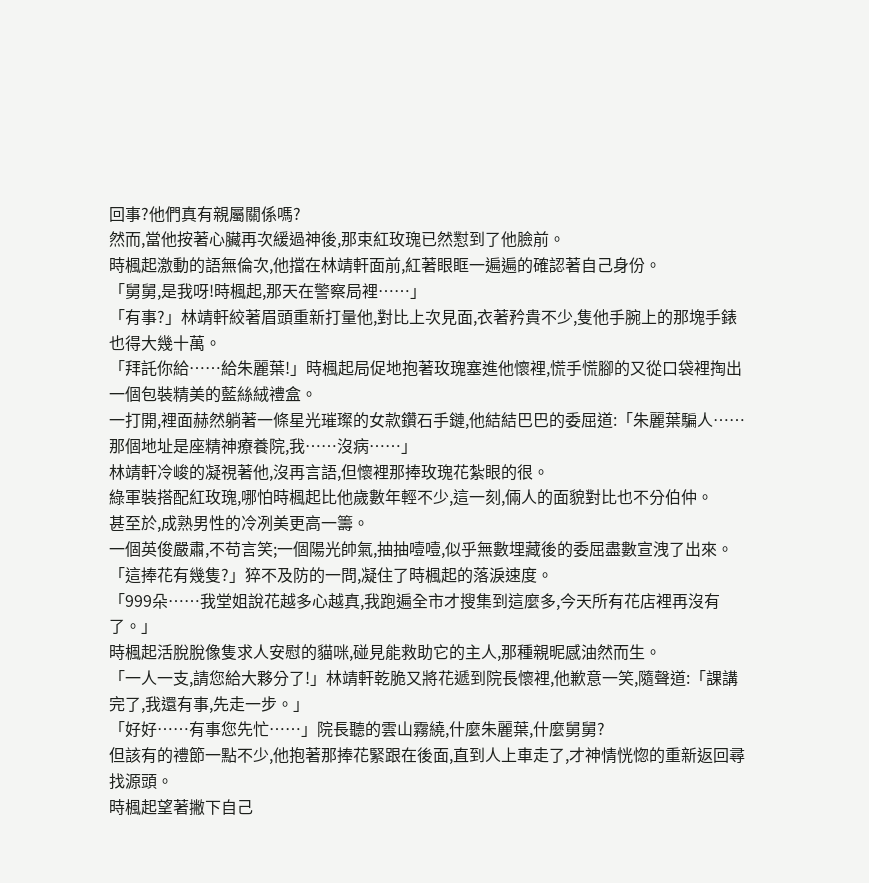回事?他們真有親屬關係嗎?
然而,當他按著心臟再次緩過神後,那束紅玫瑰已然懟到了他臉前。
時楓起激動的語無倫次,他擋在林靖軒面前,紅著眼眶一遍遍的確認著自己身份。
「舅舅,是我呀!時楓起,那天在警察局裡……」
「有事?」林靖軒絞著眉頭重新打量他,對比上次見面,衣著矜貴不少,隻他手腕上的那塊手錶也得大幾十萬。
「拜託你給……給朱麗葉!」時楓起局促地抱著玫瑰塞進他懷裡,慌手慌腳的又從口袋裡掏出一個包裝精美的藍絲絨禮盒。
一打開,裡面赫然躺著一條星光璀璨的女款鑽石手鏈,他結結巴巴的委屈道:「朱麗葉騙人……那個地址是座精神療養院,我……沒病……」
林靖軒冷峻的凝視著他,沒再言語,但懷裡那捧玫瑰花紮眼的很。
綠軍裝搭配紅玫瑰,哪怕時楓起比他歲數年輕不少,這一刻,倆人的面貌對比也不分伯仲。
甚至於,成熟男性的冷冽美更高一籌。
一個英俊嚴肅,不苟言笑;一個陽光帥氣,抽抽噎噎,似乎無數埋藏後的委屈盡數宣洩了出來。
「這捧花有幾隻?」猝不及防的一問,凝住了時楓起的落淚速度。
「999朵……我堂姐說花越多心越真,我跑遍全市才搜集到這麼多,今天所有花店裡再沒有了。」
時楓起活脫脫像隻求人安慰的貓咪,碰見能救助它的主人,那種親昵感油然而生。
「一人一支,請您給大夥分了!」林靖軒乾脆又將花遞到院長懷裡,他歉意一笑,隨聲道:「課講完了,我還有事,先走一步。」
「好好……有事您先忙……」院長聽的雲山霧繞,什麼朱麗葉,什麼舅舅?
但該有的禮節一點不少,他抱著那捧花緊跟在後面,直到人上車走了,才神情恍惚的重新返回尋找源頭。
時楓起望著撇下自己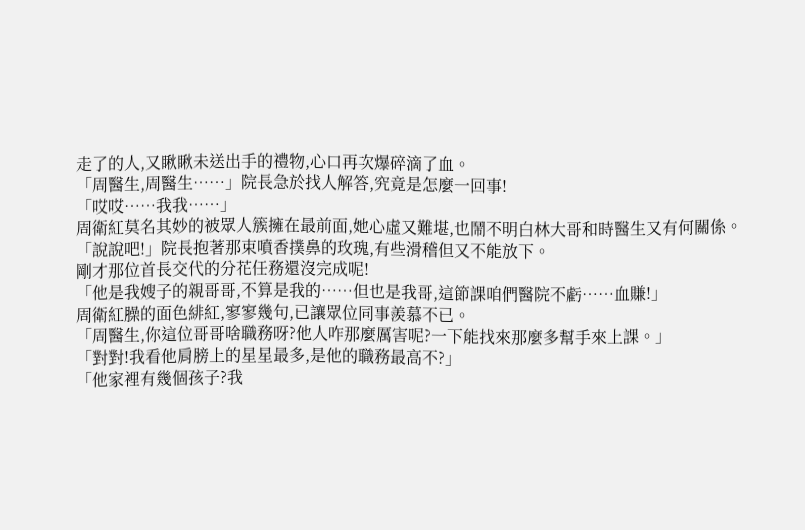走了的人,又瞅瞅未送出手的禮物,心口再次爆碎滴了血。
「周醫生,周醫生……」院長急於找人解答,究竟是怎麼一回事!
「哎哎……我我……」
周衛紅莫名其妙的被眾人簇擁在最前面,她心虛又難堪,也鬧不明白林大哥和時醫生又有何關係。
「說說吧!」院長抱著那束噴香撲鼻的玫瑰,有些滑稽但又不能放下。
剛才那位首長交代的分花任務還沒完成呢!
「他是我嫂子的親哥哥,不算是我的……但也是我哥,這節課咱們醫院不虧……血賺!」
周衛紅臊的面色緋紅,寥寥幾句,已讓眾位同事羨慕不已。
「周醫生,你這位哥哥啥職務呀?他人咋那麼厲害呢?一下能找來那麼多幫手來上課。」
「對對!我看他肩膀上的星星最多,是他的職務最高不?」
「他家裡有幾個孩子?我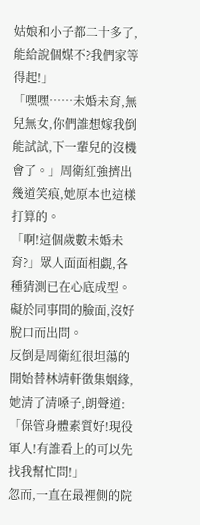姑娘和小子都二十多了,能給說個媒不?我們家等得起!」
「嘿嘿……未婚未育,無兒無女,你們誰想嫁我倒能試試,下一輩兒的沒機會了。」周衛紅強擠出幾道笑痕,她原本也這樣打算的。
「啊!這個歲數未婚未育?」眾人面面相覷,各種猜測已在心底成型。礙於同事間的臉面,沒好脫口而出問。
反倒是周衛紅很坦蕩的開始替林靖軒徵集姻緣,她清了清嗓子,朗聲道:「保管身體素質好!現役軍人!有誰看上的可以先找我幫忙問!」
忽而,一直在最裡側的院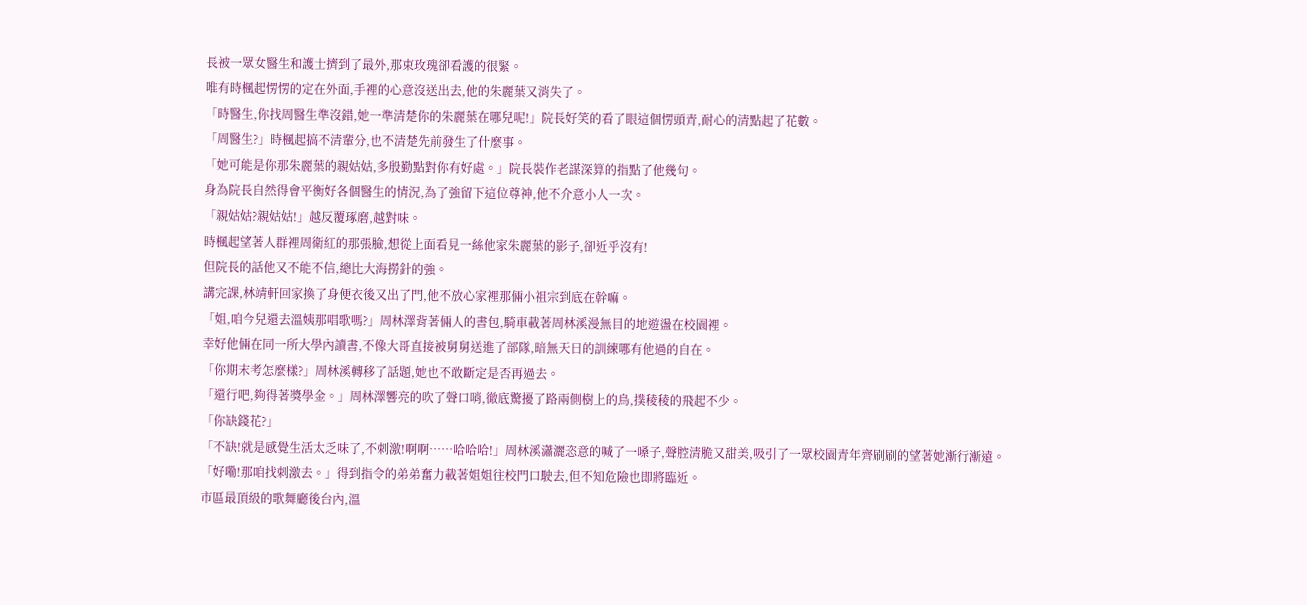長被一眾女醫生和護士擠到了最外,那束玫瑰卻看護的很緊。
唯有時楓起愣愣的定在外面,手裡的心意沒送出去,他的朱麗葉又消失了。
「時醫生,你找周醫生準沒錯,她一準清楚你的朱麗葉在哪兒呢!」院長好笑的看了眼這個愣頭青,耐心的清點起了花數。
「周醫生?」時楓起搞不清輩分,也不清楚先前發生了什麼事。
「她可能是你那朱麗葉的親姑姑,多殷勤點對你有好處。」院長裝作老謀深算的指點了他幾句。
身為院長自然得會平衡好各個醫生的情況,為了強留下這位尊神,他不介意小人一次。
「親姑姑?親姑姑!」越反覆琢磨,越對味。
時楓起望著人群裡周衛紅的那張臉,想從上面看見一絲他家朱麗葉的影子,卻近乎沒有!
但院長的話他又不能不信,總比大海撈針的強。
講完課,林靖軒回家換了身便衣後又出了門,他不放心家裡那倆小祖宗到底在幹嘛。
「姐,咱今兒還去溫姨那唱歌嗎?」周林澤背著倆人的書包,騎車載著周林溪漫無目的地遊盪在校園裡。
幸好他倆在同一所大學內讀書,不像大哥直接被舅舅送進了部隊,暗無天日的訓練哪有他過的自在。
「你期末考怎麼樣?」周林溪轉移了話題,她也不敢斷定是否再過去。
「還行吧,夠得著獎學金。」周林澤響亮的吹了聲口哨,徹底驚擾了路兩側樹上的鳥,撲稜稜的飛起不少。
「你缺錢花?」
「不缺!就是感覺生活太乏味了,不刺激!啊啊……哈哈哈!」周林溪瀟灑恣意的喊了一嗓子,聲腔清脆又甜美,吸引了一眾校園青年齊刷刷的望著她漸行漸遠。
「好嘞!那咱找刺激去。」得到指令的弟弟奮力載著姐姐往校門口駛去,但不知危險也即將臨近。
市區最頂級的歌舞廳後台內,溫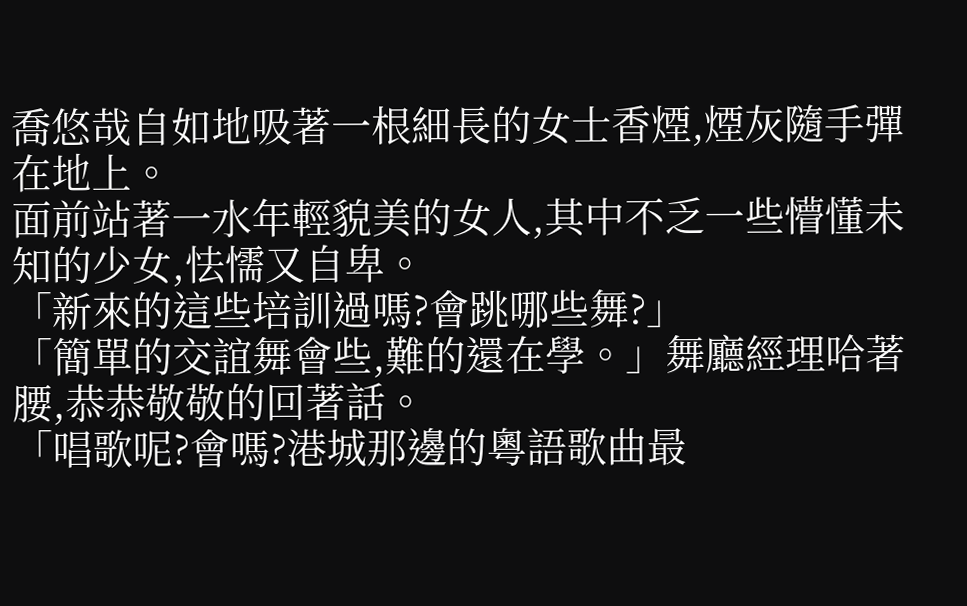喬悠哉自如地吸著一根細長的女士香煙,煙灰隨手彈在地上。
面前站著一水年輕貌美的女人,其中不乏一些懵懂未知的少女,怯懦又自卑。
「新來的這些培訓過嗎?會跳哪些舞?」
「簡單的交誼舞會些,難的還在學。」舞廳經理哈著腰,恭恭敬敬的回著話。
「唱歌呢?會嗎?港城那邊的粵語歌曲最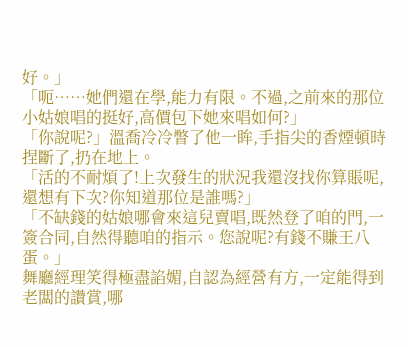好。」
「呃……她們還在學,能力有限。不過,之前來的那位小姑娘唱的挺好,高價包下她來唱如何?」
「你說呢?」溫喬冷冷瞥了他一眸,手指尖的香煙頓時捏斷了,扔在地上。
「活的不耐煩了!上次發生的狀況我還沒找你算賬呢,還想有下次?你知道那位是誰嗎?」
「不缺錢的姑娘哪會來這兒賣唱,既然登了咱的門,一簽合同,自然得聽咱的指示。您說呢?有錢不賺王八蛋。」
舞廳經理笑得極盡諂媚,自認為經營有方,一定能得到老闆的讚賞,哪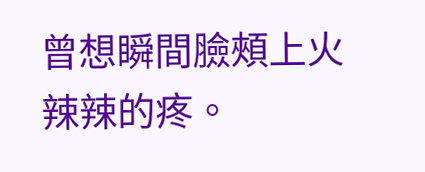曾想瞬間臉頰上火辣辣的疼。